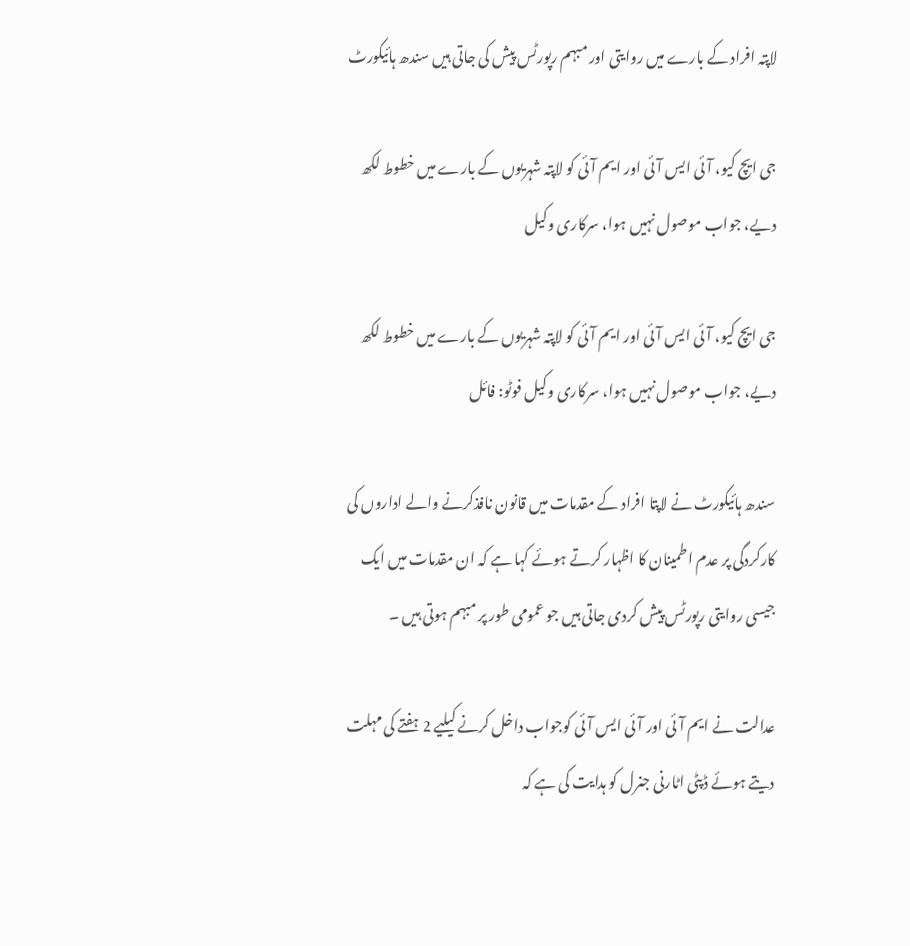لاپتہ افراد کے بارے میں روایتی اور مبہم رپورٹس پیش کی جاتی ہیں سندھ ہائیکورٹ

جی ایچ کیو، آئی ایس آئی اور ایم آئی کو لاپتہ شہریوں کے بارے میں خطوط لکھ دیے، جواب موصول نہیں ہوا، سرکاری وکیل

جی ایچ کیو، آئی ایس آئی اور ایم آئی کو لاپتہ شہریوں کے بارے میں خطوط لکھ دیے، جواب موصول نہیں ہوا، سرکاری وکیل فوٹو: فائل

سندھ ہائیکورٹ نے لاپتا افراد کے مقدمات میں قانون نافذکرنے والے اداروں کی کارکردگی پر عدم اطمینان کا اظہار کرتے ہوئے کہا ہے کہ ان مقدمات میں ایک جیسی روایتی رپورٹس پیش کردی جاتی ہیں جو عمومی طور پر مبہم ہوتی ہیں ۔

عدالت نے ایم آئی اور آئی ایس آئی کوجواب داخل کرنے کیلیے 2 ہفتے کی مہلت دیتے ہوئے ڈپٹی اٹارنی جنرل کو ہدایت کی ہے کہ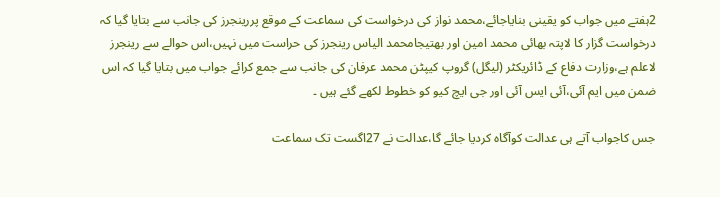2ہفتے میں جواب کو یقینی بنایاجائے،محمد نواز کی درخواست کی سماعت کے موقع پررینجرز کی جانب سے بتایا گیا کہ درخواست گزار کا لاپتہ بھائی محمد امین اور بھتیجامحمد الیاس رینجرز کی حراست میں نہیں،اس حوالے سے رینجرز لاعلم ہے،وزارت دفاع کے ڈائریکٹر (لیگل) گروپ کیپٹن محمد عرفان کی جانب سے جمع کرائے جواب میں بتایا گیا کہ اس ضمن میں ایم آئی،آئی ایس آئی اور جی ایچ کیو کو خطوط لکھے گئے ہیں ۔

جس کاجواب آتے ہی عدالت کوآگاہ کردیا جائے گا،عدالت نے 27اگست تک سماعت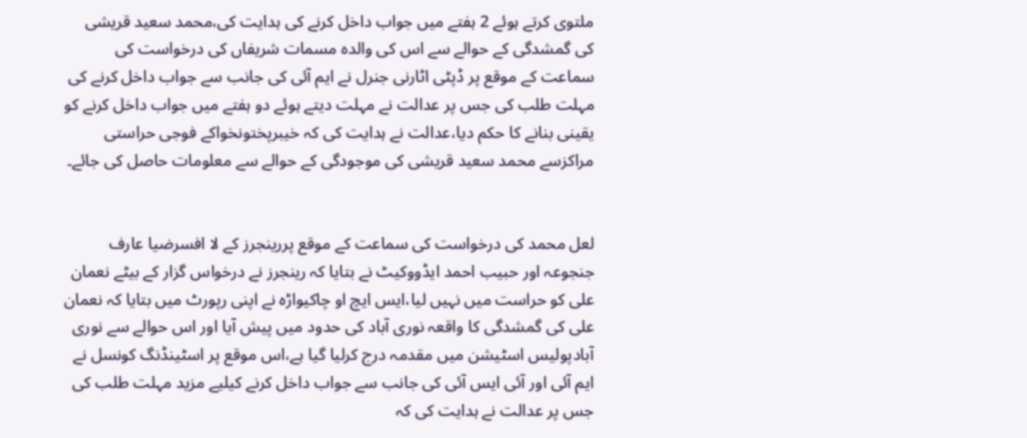ملتوی کرتے ہوئے 2 ہفتے میں جواب داخل کرنے کی ہدایت کی،محمد سعید قریشی کی گمشدگی کے حوالے سے اس کی والدہ مسمات شریفاں کی درخواست کی سماعت کے موقع پر ڈپٹی اٹارنی جنرل نے ایم آئی کی جانب سے جواب داخل کرنے کی مہلت طلب کی جس پر عدالت نے مہلت دیتے ہوئے دو ہفتے میں جواب داخل کرنے کو یقینی بنانے کا حکم دیا،عدالت نے ہدایت کی کہ خیبرپختونخواکے فوجی حراستی مراکزسے محمد سعید قریشی کی موجودگی کے حوالے سے معلومات حاصل کی جائے۔


لعل محمد کی درخواست کی سماعت کے موقع پررینجرز کے لا افسرضیا عارف جنجوعہ اور حبیب احمد ایڈووکیٹ نے بتایا کہ رینجرز نے درخواس گزار کے بیٹے نعمان علی کو حراست میں نہیں لیا،ایس ایچ او چاکیواڑہ نے اپنی رپورٹ میں بتایا کہ نعمان علی کی گمشدگی کا واقعہ نوری آباد کی حدود میں پیش آیا اور اس حوالے سے نوری آبادپولیس اسٹیشن میں مقدمہ درج کرلیا گیا ہے،اس موقع پر اسٹینڈنگ کونسل نے ایم آئی اور آئی ایس آئی کی جانب سے جواب داخل کرنے کیلیے مزید مہلت طلب کی جس پر عدالت نے ہدایت کی کہ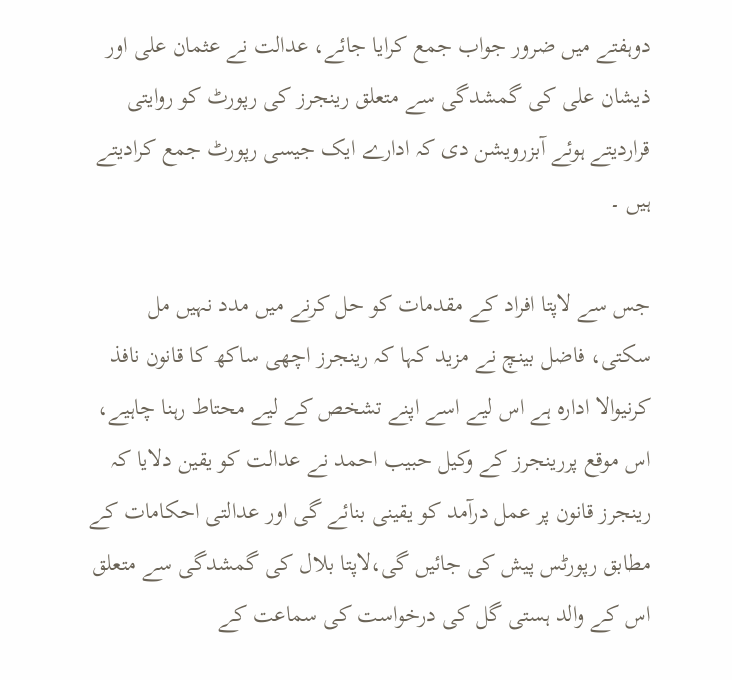دوہفتے میں ضرور جواب جمع کرایا جائے، عدالت نے عثمان علی اور ذیشان علی کی گمشدگی سے متعلق رینجرز کی رپورٹ کو روایتی قراردیتے ہوئے آبزرویشن دی کہ ادارے ایک جیسی رپورٹ جمع کرادیتے ہیں ۔

جس سے لاپتا افراد کے مقدمات کو حل کرنے میں مدد نہیں مل سکتی، فاضل بینچ نے مزید کہا کہ رینجرز اچھی ساکھ کا قانون نافذ کرنیوالا ادارہ ہے اس لیے اسے اپنے تشخص کے لیے محتاط رہنا چاہیے، اس موقع پررینجرز کے وکیل حبیب احمد نے عدالت کو یقین دلایا کہ رینجرز قانون پر عمل درآمد کو یقینی بنائے گی اور عدالتی احکامات کے مطابق رپورٹس پیش کی جائیں گی،لاپتا بلال کی گمشدگی سے متعلق اس کے والد ہستی گل کی درخواست کی سماعت کے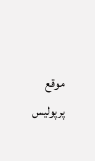موقع پرپولیس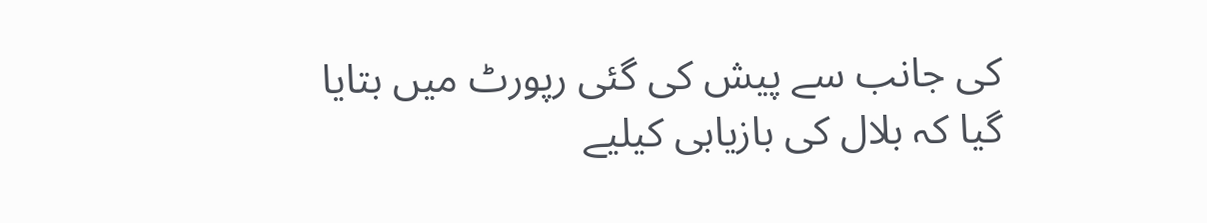کی جانب سے پیش کی گئی رپورٹ میں بتایا گیا کہ بلال کی بازیابی کیلیے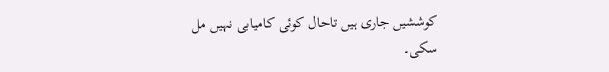کوششیں جاری ہیں تاحال کوئی کامیابی نہیں مل سکی۔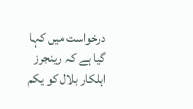درخواست میں کہا گیا ہے کہ رینجرز اہلکار بلال کو یکم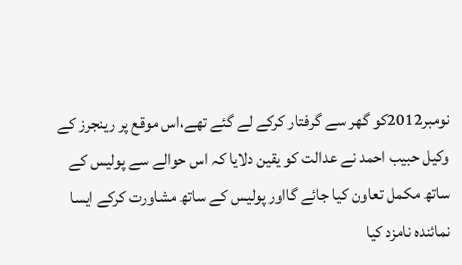نومبر2012کو گھر سے گرفتار کرکے لے گئے تھے،اس موقع پر رینجرز کے وکیل حبیب احمد نے عدالت کو یقین دلایا کہ اس حوالے سے پولیس کے ساتھ مکمل تعاون کیا جائے گااور پولیس کے ساتھ مشاورت کرکے ایسا نمائندہ نامزد کیا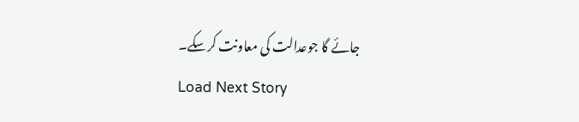جائے گا جوعدالت کی معاونت کرسکے۔
Load Next Story